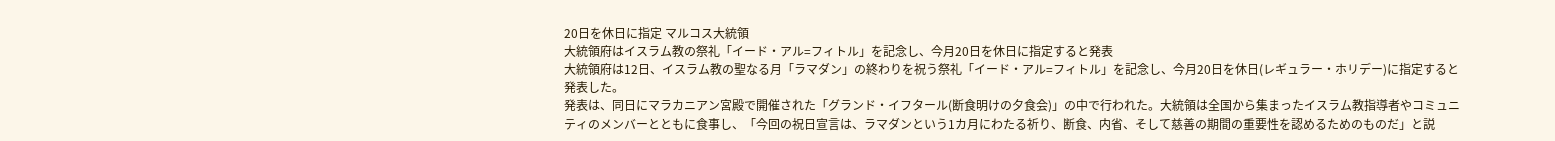20日を休日に指定 マルコス大統領
大統領府はイスラム教の祭礼「イード・アル=フィトル」を記念し、今月20日を休日に指定すると発表
大統領府は12日、イスラム教の聖なる月「ラマダン」の終わりを祝う祭礼「イード・アル=フィトル」を記念し、今月20日を休日(レギュラー・ホリデー)に指定すると発表した。
発表は、同日にマラカニアン宮殿で開催された「グランド・イフタール(断食明けの夕食会)」の中で行われた。大統領は全国から集まったイスラム教指導者やコミュニティのメンバーとともに食事し、「今回の祝日宣言は、ラマダンという1カ月にわたる祈り、断食、内省、そして慈善の期間の重要性を認めるためのものだ」と説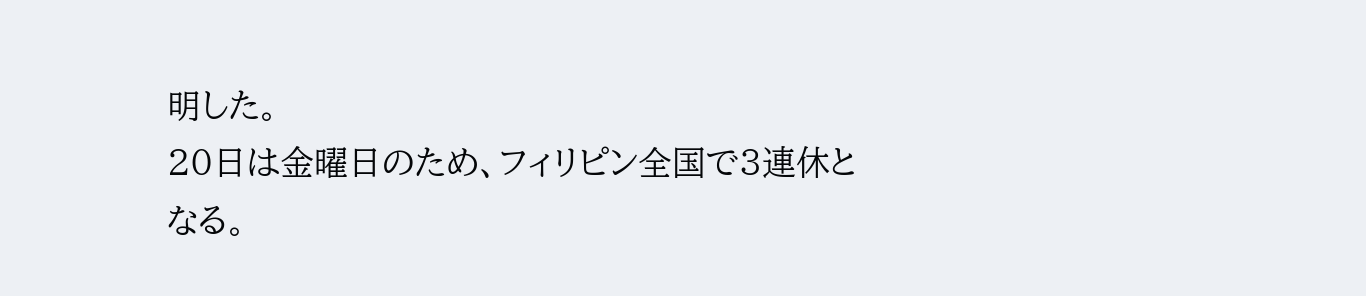明した。
20日は金曜日のため、フィリピン全国で3連休となる。